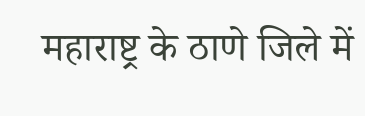महाराष्ट्र के ठाणे जिले में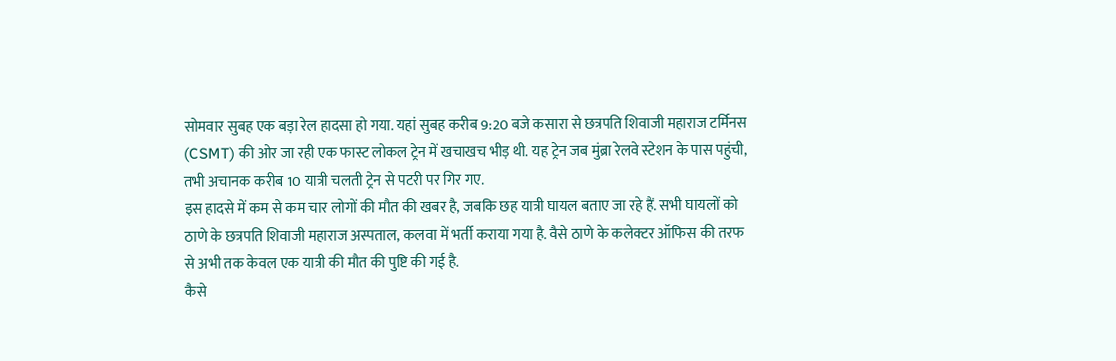सोमवार सुबह एक बड़ा रेल हादसा हो गया. यहां सुबह करीब 9:20 बजे कसारा से छत्रपति शिवाजी महाराज टर्मिनस (CSMT) की ओर जा रही एक फास्ट लोकल ट्रेन में खचाखच भीड़ थी. यह ट्रेन जब मुंब्रा रेलवे स्टेशन के पास पहुंची, तभी अचानक करीब 10 यात्री चलती ट्रेन से पटरी पर गिर गए.
इस हादसे में कम से कम चार लोगों की मौत की खबर है, जबकि छह यात्री घायल बताए जा रहे हैं. सभी घायलों को ठाणे के छत्रपति शिवाजी महाराज अस्पताल, कलवा में भर्ती कराया गया है. वैसे ठाणे के कलेक्टर ऑफिस की तरफ से अभी तक केवल एक यात्री की मौत की पुष्टि की गई है.
कैसे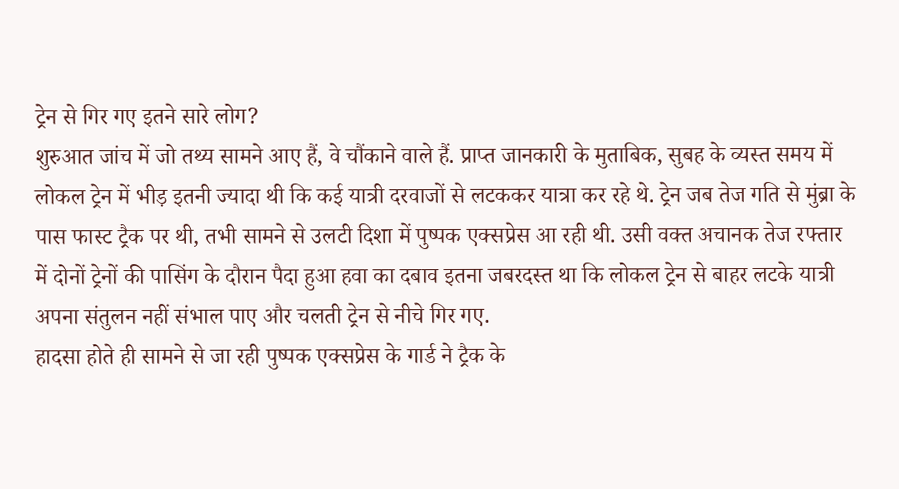ट्रेन से गिर गए इतने सारे लोग?
शुरुआत जांच में जो तथ्य सामने आए हैं, वे चौंकाने वाले हैं. प्राप्त जानकारी के मुताबिक, सुबह के व्यस्त समय में लोकल ट्रेन में भीड़ इतनी ज्यादा थी कि कई यात्री दरवाजों से लटककर यात्रा कर रहे थे. ट्रेन जब तेज गति से मुंब्रा के पास फास्ट ट्रैक पर थी, तभी सामने से उलटी दिशा में पुष्पक एक्सप्रेस आ रही थी. उसी वक्त अचानक तेज रफ्तार में दोनों ट्रेनों की पासिंग के दौरान पैदा हुआ हवा का दबाव इतना जबरदस्त था कि लोकल ट्रेन से बाहर लटके यात्री अपना संतुलन नहीं संभाल पाए और चलती ट्रेन से नीचे गिर गए.
हादसा होते ही सामने से जा रही पुष्पक एक्सप्रेस के गार्ड ने ट्रैक के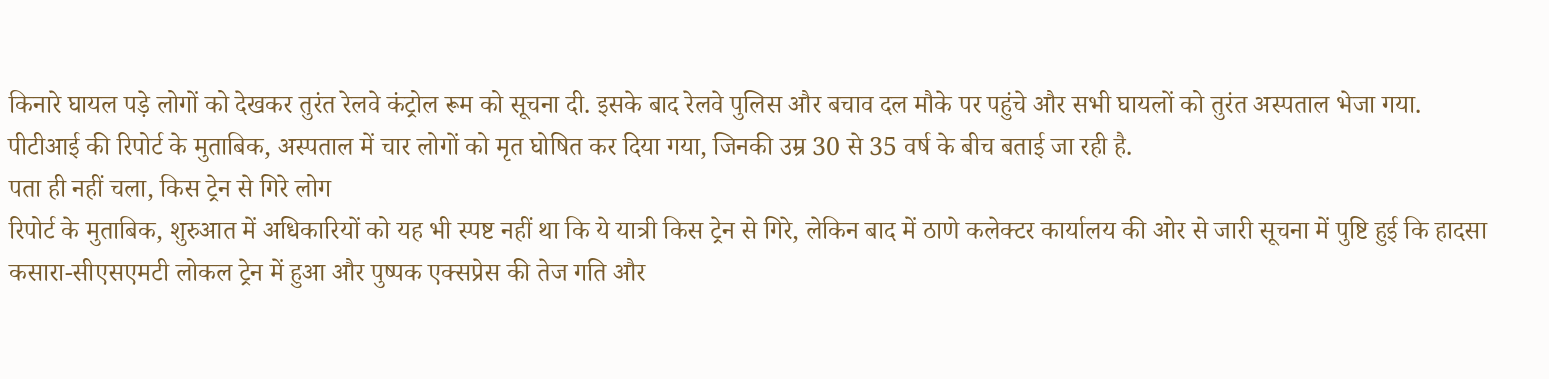किनारे घायल पड़े लोगों को देखकर तुरंत रेलवे कंट्रोल रूम को सूचना दी. इसके बाद रेलवे पुलिस और बचाव दल मौके पर पहुंचे और सभी घायलों को तुरंत अस्पताल भेजा गया. पीटीआई की रिपोर्ट के मुताबिक, अस्पताल में चार लोगों को मृत घोषित कर दिया गया, जिनकी उम्र 30 से 35 वर्ष के बीच बताई जा रही है.
पता ही नहीं चला, किस ट्रेन से गिरे लोग
रिपोर्ट के मुताबिक, शुरुआत में अधिकारियों को यह भी स्पष्ट नहीं था कि ये यात्री किस ट्रेन से गिरे, लेकिन बाद में ठाणे कलेक्टर कार्यालय की ओर से जारी सूचना में पुष्टि हुई कि हादसा कसारा-सीएसएमटी लोकल ट्रेन में हुआ और पुष्पक एक्सप्रेस की तेज गति और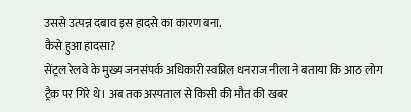उससे उत्पन्न दबाव इस हादसे का कारण बना.
कैसे हुआ हादसा?
सेंट्रल रेलवे के मुख्य जनसंपर्क अधिकारी स्वप्निल धनराज नीला ने बताया कि आठ लोग ट्रैक पर गिरे थे। अब तक अस्पताल से किसी की मौत की खबर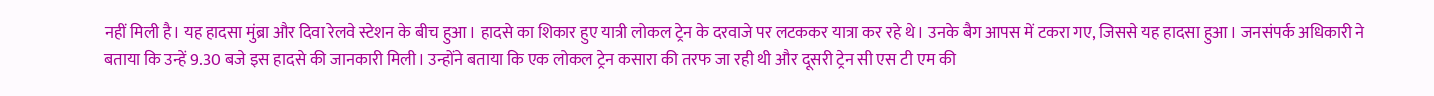नहीं मिली है। यह हादसा मुंब्रा और दिवा रेलवे स्टेशन के बीच हुआ। हादसे का शिकार हुए यात्री लोकल ट्रेन के दरवाजे पर लटककर यात्रा कर रहे थे। उनके बैग आपस में टकरा गए, जिससे यह हादसा हुआ। जनसंपर्क अधिकारी ने बताया कि उन्हें 9.30 बजे इस हादसे की जानकारी मिली। उन्होंने बताया कि एक लोकल ट्रेन कसारा की तरफ जा रही थी और दूसरी ट्रेन सी एस टी एम की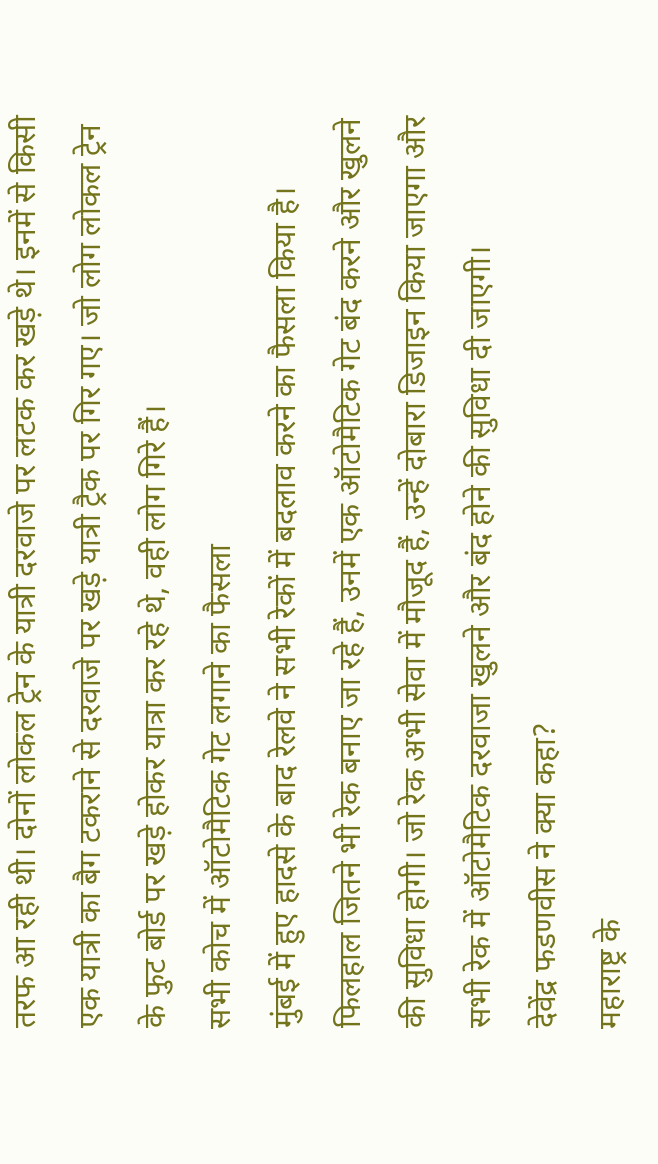तरफ आ रही थी। दोनों लोकल ट्रेन के यात्री दरवाजे पर लटक कर खड़े थे। इनमें से किसी एक यात्री का बैग टकराने से दरवाजे पर खड़े यात्री ट्रैक पर गिर गए। जो लोग लोकल ट्रेन के फुट बोर्ड पर खड़े होकर यात्रा कर रहे थे, वही लोग गिरे हैं।
सभी कोच में ऑटोमैटिक गेट लगाने का फैसला
मुंबई में हुए हादसे के बाद रेलवे ने सभी रेकों में बदलाव करने का फैसला किया है। फिलहाल जितने भी रेक बनाए जा रहे हैं, उनमें एक ऑटोमैटिक गेट बंद करने और खुलने की सुविधा होगी। जो रेक अभी सेवा में मौजूद हैं, उन्हें दोबारा डिजाइन किया जाएगा और सभी रेक में ऑटोमैटिक दरवाजा खुलने और बंद होने की सुविधा दी जाएगी।
देवेंद्र फडणवीस ने क्या कहा?
महाराष्ट्र के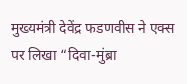मुख्यमंत्री देवेंद्र फडणवीस ने एक्स पर लिखा “दिवा-मुंब्रा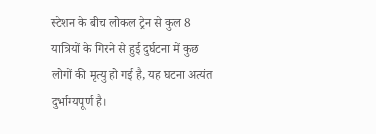स्टेशन के बीच लोकल ट्रेन से कुल 8 यात्रियों के गिरने से हुई दुर्घटना में कुछ लोगों की मृत्यु हो गई है, यह घटना अत्यंत दुर्भाग्यपूर्ण है।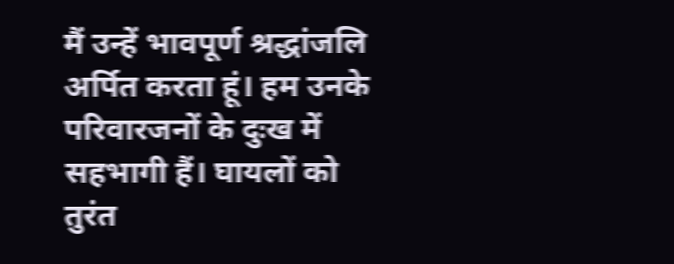मैं उन्हें भावपूर्ण श्रद्धांजलि अर्पित करता हूं। हम उनके परिवारजनों के दुःख में सहभागी हैं। घायलों को तुरंत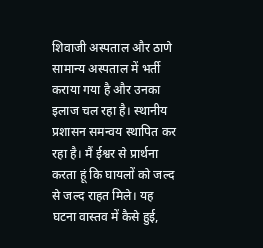शिवाजी अस्पताल और ठाणे सामान्य अस्पताल में भर्ती कराया गया है और उनका इलाज चल रहा है। स्थानीय प्रशासन समन्वय स्थापित कर रहा है। मैं ईश्वर से प्रार्थना करता हूं कि घायलों को जल्द से जल्द राहत मिले। यह घटना वास्तव में कैसे हुई,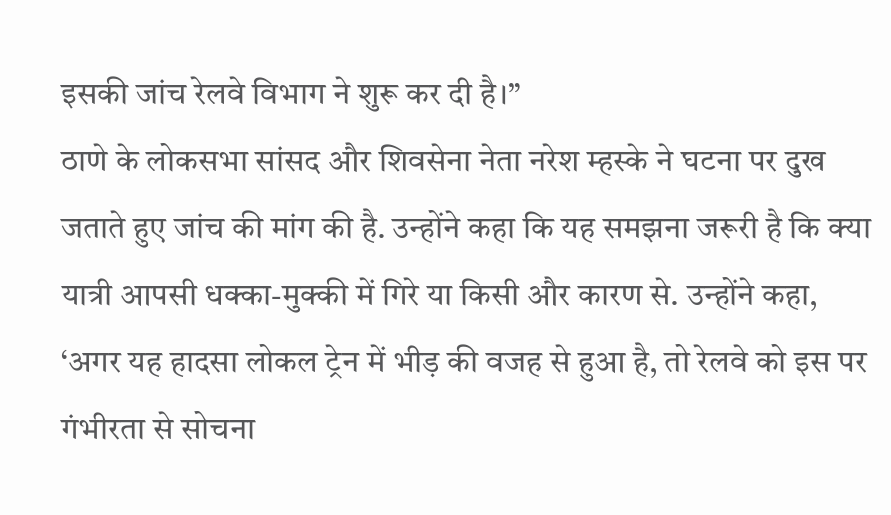इसकी जांच रेलवे विभाग ने शुरू कर दी है।”
ठाणे के लोकसभा सांसद और शिवसेना नेता नरेश म्हस्के ने घटना पर दुख जताते हुए जांच की मांग की है. उन्होंने कहा कि यह समझना जरूरी है कि क्या यात्री आपसी धक्का-मुक्की में गिरे या किसी और कारण से. उन्होंने कहा, ‘अगर यह हादसा लोकल ट्रेन में भीड़ की वजह से हुआ है, तो रेलवे को इस पर गंभीरता से सोचना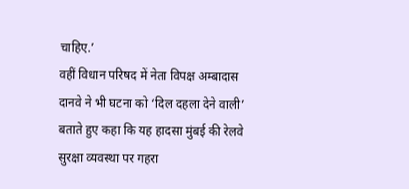चाहिए.’
वहीं विधान परिषद में नेता विपक्ष अम्बादास दानवे ने भी घटना को ‘दिल दहला देने वाली’ बताते हुए कहा कि यह हादसा मुंबई की रेलवे सुरक्षा व्यवस्था पर गहरा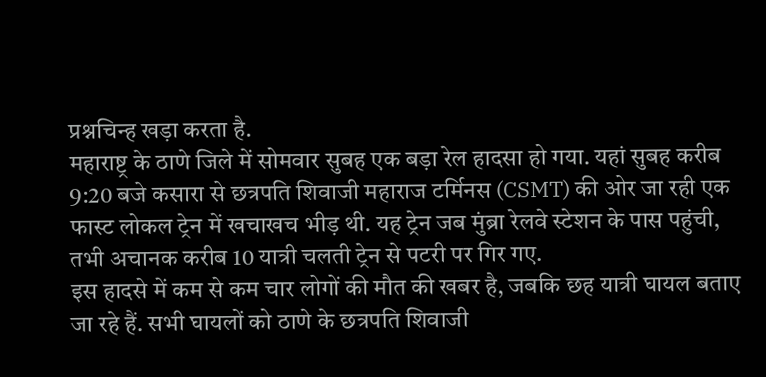प्रश्नचिन्ह खड़ा करता है.
महाराष्ट्र के ठाणे जिले में सोमवार सुबह एक बड़ा रेल हादसा हो गया. यहां सुबह करीब 9:20 बजे कसारा से छत्रपति शिवाजी महाराज टर्मिनस (CSMT) की ओर जा रही एक फास्ट लोकल ट्रेन में खचाखच भीड़ थी. यह ट्रेन जब मुंब्रा रेलवे स्टेशन के पास पहुंची, तभी अचानक करीब 10 यात्री चलती ट्रेन से पटरी पर गिर गए.
इस हादसे में कम से कम चार लोगों की मौत की खबर है, जबकि छह यात्री घायल बताए जा रहे हैं. सभी घायलों को ठाणे के छत्रपति शिवाजी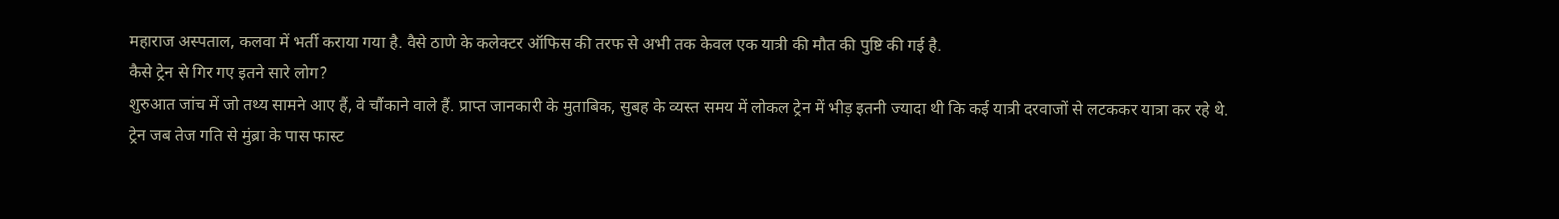महाराज अस्पताल, कलवा में भर्ती कराया गया है. वैसे ठाणे के कलेक्टर ऑफिस की तरफ से अभी तक केवल एक यात्री की मौत की पुष्टि की गई है.
कैसे ट्रेन से गिर गए इतने सारे लोग?
शुरुआत जांच में जो तथ्य सामने आए हैं, वे चौंकाने वाले हैं. प्राप्त जानकारी के मुताबिक, सुबह के व्यस्त समय में लोकल ट्रेन में भीड़ इतनी ज्यादा थी कि कई यात्री दरवाजों से लटककर यात्रा कर रहे थे. ट्रेन जब तेज गति से मुंब्रा के पास फास्ट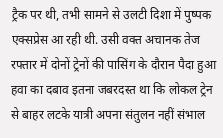ट्रैक पर थी, तभी सामने से उलटी दिशा में पुष्पक एक्सप्रेस आ रही थी. उसी वक्त अचानक तेज रफ्तार में दोनों ट्रेनों की पासिंग के दौरान पैदा हुआ हवा का दबाव इतना जबरदस्त था कि लोकल ट्रेन से बाहर लटके यात्री अपना संतुलन नहीं संभाल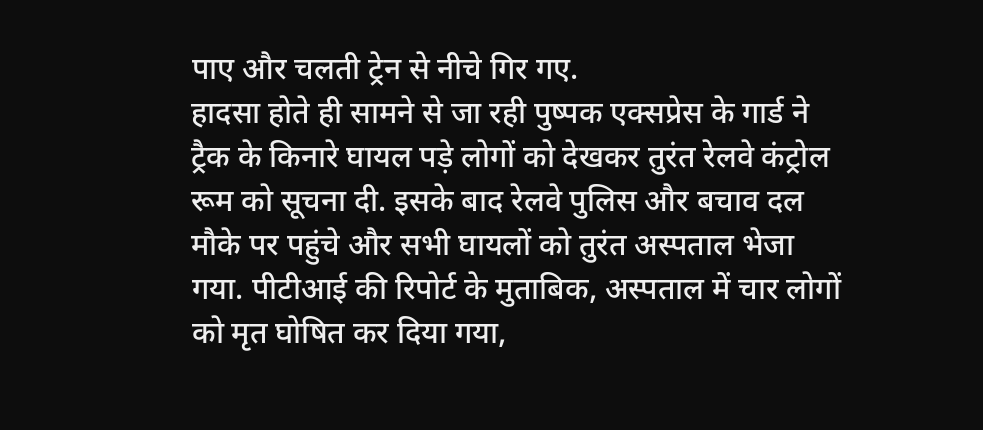पाए और चलती ट्रेन से नीचे गिर गए.
हादसा होते ही सामने से जा रही पुष्पक एक्सप्रेस के गार्ड ने ट्रैक के किनारे घायल पड़े लोगों को देखकर तुरंत रेलवे कंट्रोल रूम को सूचना दी. इसके बाद रेलवे पुलिस और बचाव दल मौके पर पहुंचे और सभी घायलों को तुरंत अस्पताल भेजा गया. पीटीआई की रिपोर्ट के मुताबिक, अस्पताल में चार लोगों को मृत घोषित कर दिया गया,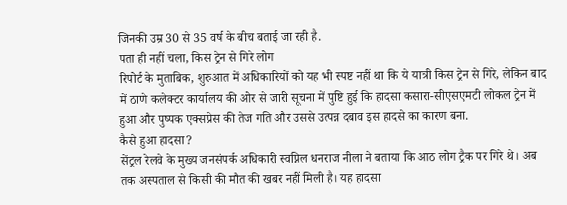जिनकी उम्र 30 से 35 वर्ष के बीच बताई जा रही है.
पता ही नहीं चला, किस ट्रेन से गिरे लोग
रिपोर्ट के मुताबिक, शुरुआत में अधिकारियों को यह भी स्पष्ट नहीं था कि ये यात्री किस ट्रेन से गिरे, लेकिन बाद में ठाणे कलेक्टर कार्यालय की ओर से जारी सूचना में पुष्टि हुई कि हादसा कसारा-सीएसएमटी लोकल ट्रेन में हुआ और पुष्पक एक्सप्रेस की तेज गति और उससे उत्पन्न दबाव इस हादसे का कारण बना.
कैसे हुआ हादसा?
सेंट्रल रेलवे के मुख्य जनसंपर्क अधिकारी स्वप्निल धनराज नीला ने बताया कि आठ लोग ट्रैक पर गिरे थे। अब तक अस्पताल से किसी की मौत की खबर नहीं मिली है। यह हादसा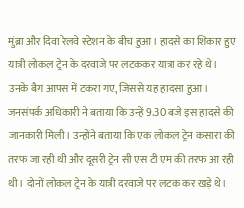मुंब्रा और दिवा रेलवे स्टेशन के बीच हुआ। हादसे का शिकार हुए यात्री लोकल ट्रेन के दरवाजे पर लटककर यात्रा कर रहे थे। उनके बैग आपस में टकरा गए, जिससे यह हादसा हुआ। जनसंपर्क अधिकारी ने बताया कि उन्हें 9.30 बजे इस हादसे की जानकारी मिली। उन्होंने बताया कि एक लोकल ट्रेन कसारा की तरफ जा रही थी और दूसरी ट्रेन सी एस टी एम की तरफ आ रही थी। दोनों लोकल ट्रेन के यात्री दरवाजे पर लटक कर खड़े थे।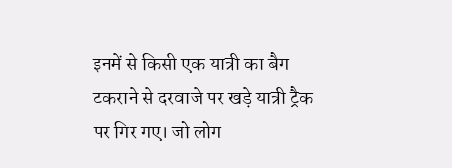इनमें से किसी एक यात्री का बैग टकराने से दरवाजे पर खड़े यात्री ट्रैक पर गिर गए। जो लोग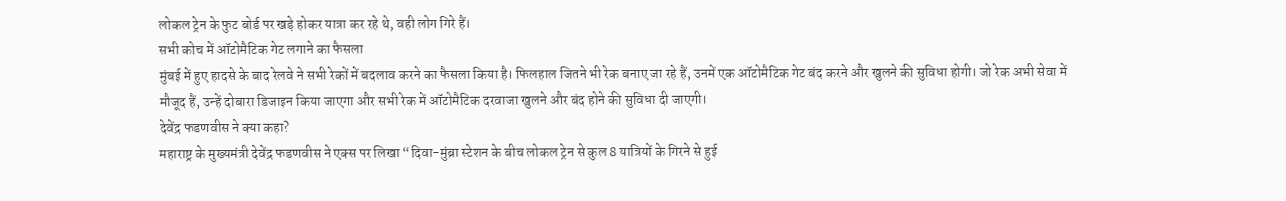लोकल ट्रेन के फुट बोर्ड पर खड़े होकर यात्रा कर रहे थे, वही लोग गिरे हैं।
सभी कोच में ऑटोमैटिक गेट लगाने का फैसला
मुंबई में हुए हादसे के बाद रेलवे ने सभी रेकों में बदलाव करने का फैसला किया है। फिलहाल जितने भी रेक बनाए जा रहे हैं, उनमें एक ऑटोमैटिक गेट बंद करने और खुलने की सुविधा होगी। जो रेक अभी सेवा में मौजूद हैं, उन्हें दोबारा डिजाइन किया जाएगा और सभी रेक में ऑटोमैटिक दरवाजा खुलने और बंद होने की सुविधा दी जाएगी।
देवेंद्र फडणवीस ने क्या कहा?
महाराष्ट्र के मुख्यमंत्री देवेंद्र फडणवीस ने एक्स पर लिखा “दिवा-मुंब्रा स्टेशन के बीच लोकल ट्रेन से कुल 8 यात्रियों के गिरने से हुई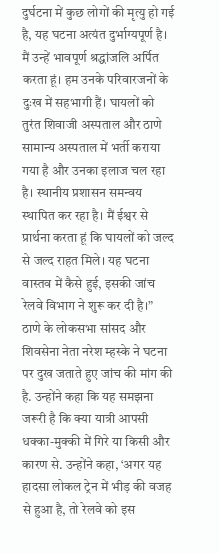दुर्घटना में कुछ लोगों की मृत्यु हो गई है, यह घटना अत्यंत दुर्भाग्यपूर्ण है। मैं उन्हें भावपूर्ण श्रद्धांजलि अर्पित करता हूं। हम उनके परिवारजनों के दुःख में सहभागी हैं। घायलों को तुरंत शिवाजी अस्पताल और ठाणे सामान्य अस्पताल में भर्ती कराया गया है और उनका इलाज चल रहा है। स्थानीय प्रशासन समन्वय स्थापित कर रहा है। मैं ईश्वर से प्रार्थना करता हूं कि घायलों को जल्द से जल्द राहत मिले। यह घटना वास्तव में कैसे हुई, इसकी जांच रेलवे विभाग ने शुरू कर दी है।”
ठाणे के लोकसभा सांसद और शिवसेना नेता नरेश म्हस्के ने घटना पर दुख जताते हुए जांच की मांग की है. उन्होंने कहा कि यह समझना जरूरी है कि क्या यात्री आपसी धक्का-मुक्की में गिरे या किसी और कारण से. उन्होंने कहा, ‘अगर यह हादसा लोकल ट्रेन में भीड़ की वजह से हुआ है, तो रेलवे को इस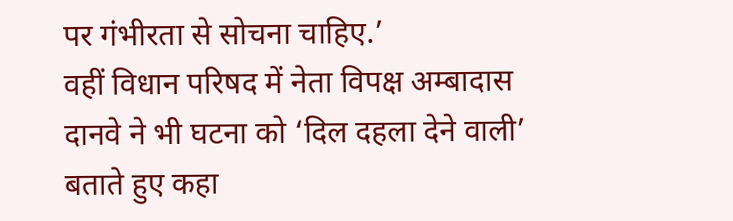पर गंभीरता से सोचना चाहिए.’
वहीं विधान परिषद में नेता विपक्ष अम्बादास दानवे ने भी घटना को ‘दिल दहला देने वाली’ बताते हुए कहा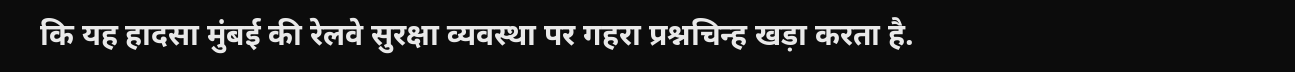कि यह हादसा मुंबई की रेलवे सुरक्षा व्यवस्था पर गहरा प्रश्नचिन्ह खड़ा करता है.